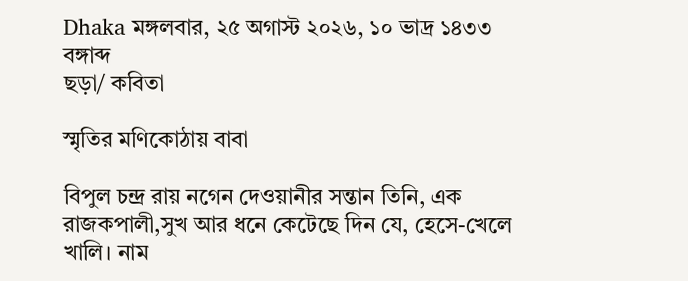Dhaka মঙ্গলবার, ২৫ অগাস্ট ২০২৬, ১০ ভাদ্র ১৪৩৩ বঙ্গাব্দ
ছড়া/ কবিতা

স্মৃতির মণিকোঠায় বাবা

বিপুল চন্দ্র রায় নগেন দেওয়ানীর সন্তান তিনি, এক রাজকপালী,সুখ আর ধনে কেটেছে দিন যে, হেসে-খেলে খালি। নাম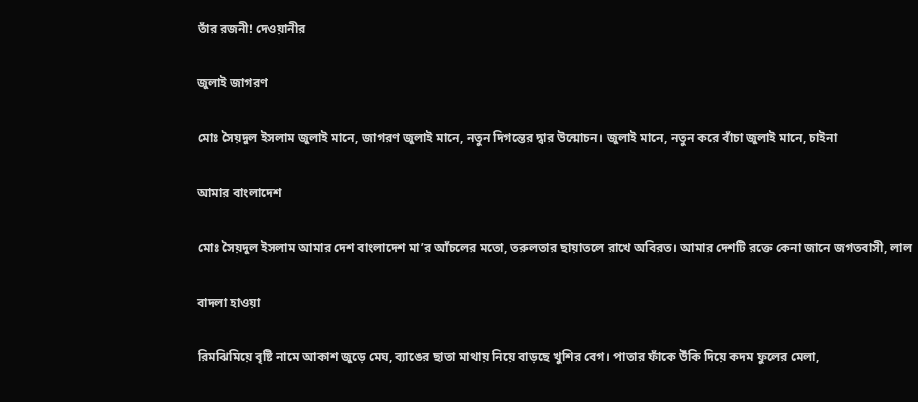তাঁর রজনী! দেওয়ানীর

জুলাই জাগরণ

মোঃ সৈয়দুল ইসলাম জুলাই মানে, জাগরণ জুলাই মানে, নতুন দিগন্তের দ্বার উন্মোচন। জুলাই মানে, নতুন করে বাঁচা জুলাই মানে, চাইনা

আমার বাংলাদেশ

মোঃ সৈয়দুল ইসলাম আমার দেশ বাংলাদেশ মা’র আঁচলের মতো, তরুলতার ছায়াতলে রাখে অবিরত। আমার দেশটি রক্তে কেনা জানে জগতবাসী, লাল

বাদলা হাওয়া

রিমঝিমিয়ে বৃষ্টি নামে আকাশ জুড়ে মেঘ, ব্যাঙের ছাতা মাথায় নিয়ে বাড়ছে খুশির বেগ। পাতার ফাঁকে উঁকি দিয়ে কদম ফুলের মেলা,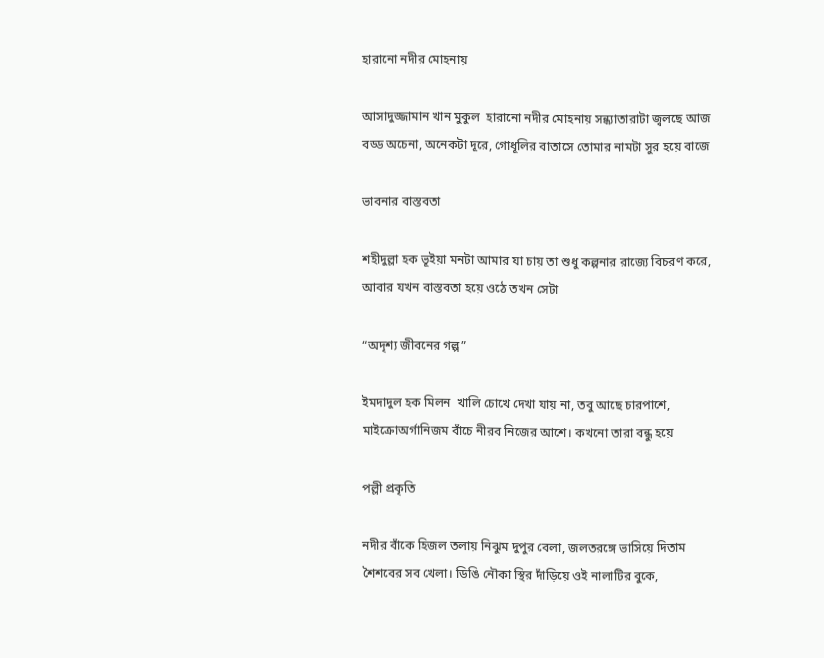হারানো নদীর মোহনায়

আসাদুজ্জামান খান মুকুল  হারানো নদীর মোহনায় সন্ধ্যাতারাটা জ্বলছে আজ বড্ড অচেনা, অনেকটা দূরে, গোধূলির বাতাসে তোমার নামটা সুর হয়ে বাজে

ভাবনার বাস্তবতা

শহীদুল্লা হক ভূইয়া মনটা আমার যা চায় তা শুধু কল্পনার রাজ্যে বিচরণ করে, আবার যখন বাস্তবতা হয়ে ওঠে তখন সেটা

“অদৃশ্য জীবনের গল্প”

ইমদাদুল হক মিলন  খালি চোখে দেখা যায় না, তবু আছে চারপাশে, মাইক্রোঅর্গানিজম বাঁচে নীরব নিজের আশে। কখনো তারা বন্ধু হয়ে

পল্লী প্রকৃতি

নদীর বাঁকে হিজল তলায় নিঝুম দুপুর বেলা, জলতরঙ্গে ভাসিয়ে দিতাম শৈশবের সব খেলা। ডিঙি নৌকা স্থির দাঁড়িয়ে ওই নালাটির বুকে,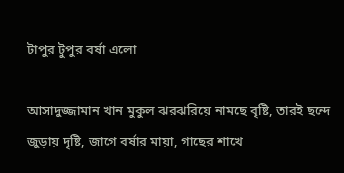টাপুর টুপুর বর্ষা এলো

আসাদুজ্জামান খান মুকুল ঝরঝরিয়ে নামছে বৃষ্টি, তারই ছন্দে জুড়ায় দৃষ্টি, জাগে বর্ষার মায়া, গাছের শাখে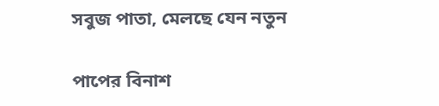সবুজ পাতা, মেলছে যেন নতুন

পাপের বিনাশ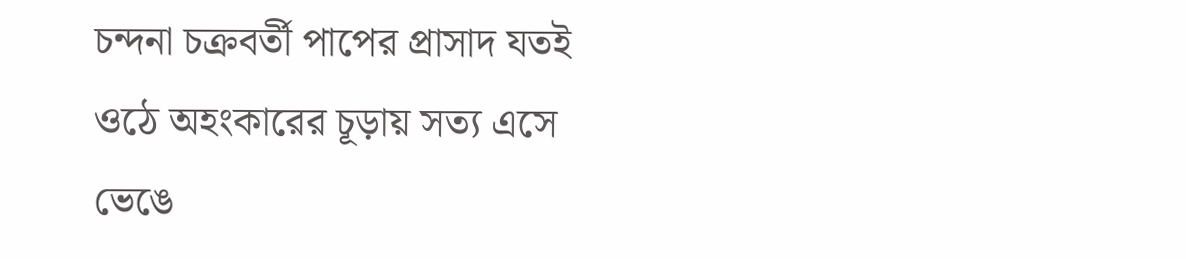চন্দনা চক্রবর্তী পাপের প্রাসাদ যতই ওঠে অহংকারের চূড়ায় সত্য এসে ভেঙে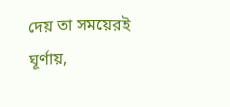দেয় তা সময়েরই ঘূর্ণায়,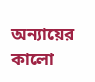অন্যায়ের কালো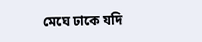মেঘে ঢাকে যদি